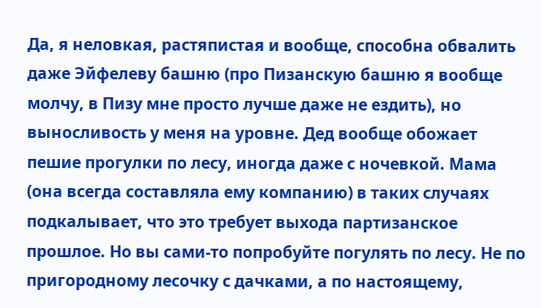Да, я неловкая, растяпистая и вообще, способна обвалить даже Эйфелеву башню (про Пизанскую башню я вообще молчу, в Пизу мне просто лучше даже не ездить), но выносливость у меня на уровне. Дед вообще обожает пешие прогулки по лесу, иногда даже с ночевкой. Мама (она всегда составляла ему компанию) в таких случаях подкалывает, что это требует выхода партизанское прошлое. Но вы сами-то попробуйте погулять по лесу. Не по пригородному лесочку с дачками, а по настоящему,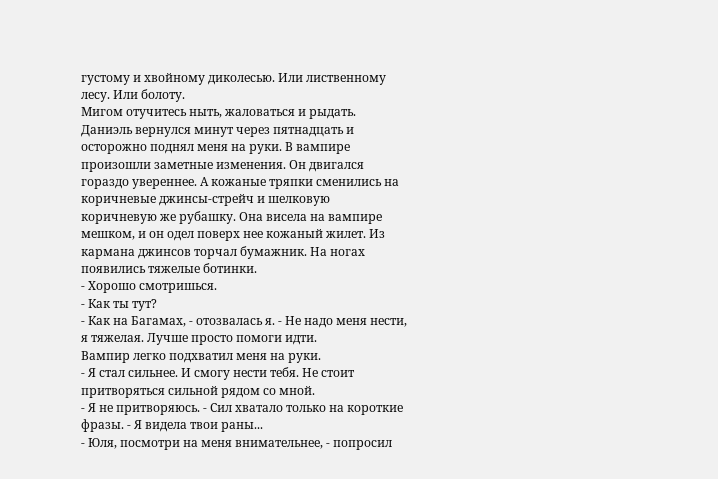густому и хвойному диколесью. Или лиственному лесу. Или болоту.
Мигом отучитесь ныть, жаловаться и рыдать.
Даниэль вернулся минут через пятнадцать и осторожно поднял меня на руки. В вампире произошли заметные изменения. Он двигался гораздо увереннее. А кожаные тряпки сменились на коричневые джинсы-стрейч и шелковую коричневую же рубашку. Она висела на вампире мешком, и он одел поверх нее кожаный жилет. Из кармана джинсов торчал бумажник. На ногах появились тяжелые ботинки.
- Хорошо смотришься.
- Как ты тут?
- Как на Багамах, - отозвалась я. - Не надо меня нести, я тяжелая. Лучше просто помоги идти.
Вампир легко подхватил меня на руки.
- Я стал сильнее. И смогу нести тебя. Не стоит притворяться сильной рядом со мной.
- Я не притворяюсь. - Сил хватало только на короткие фразы. - Я видела твои раны...
- Юля, посмотри на меня внимательнее, - попросил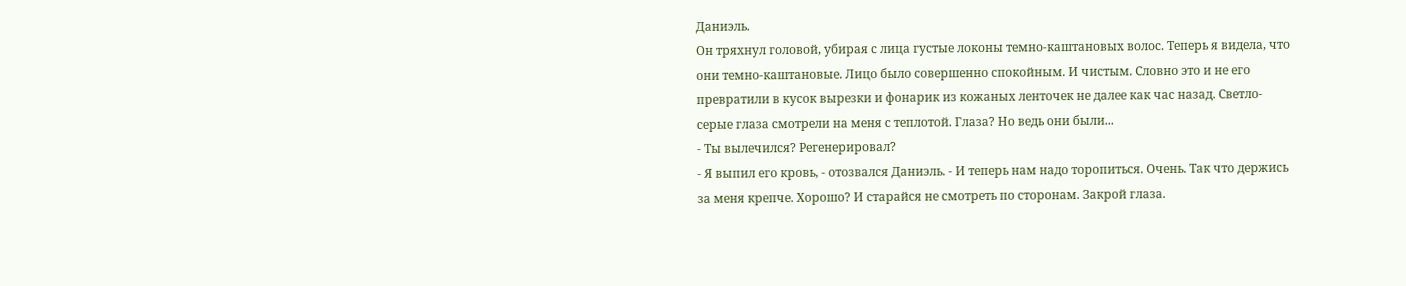Даниэль.
Он тряхнул головой, убирая с лица густые локоны темно-каштановых волос. Теперь я видела, что они темно-каштановые. Лицо было совершенно спокойным. И чистым. Словно это и не его превратили в кусок вырезки и фонарик из кожаных ленточек не далее как час назад. Светло-серые глаза смотрели на меня с теплотой. Глаза? Но ведь они были...
- Ты вылечился? Регенерировал?
- Я выпил его кровь, - отозвался Даниэль. - И теперь нам надо торопиться. Очень. Так что держись за меня крепче. Хорошо? И старайся не смотреть по сторонам. Закрой глаза.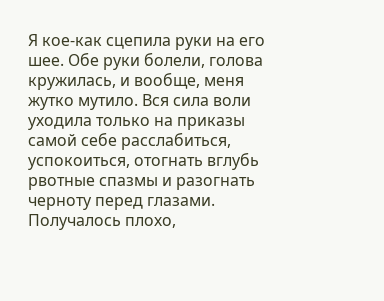Я кое-как сцепила руки на его шее. Обе руки болели, голова кружилась, и вообще, меня жутко мутило. Вся сила воли уходила только на приказы самой себе расслабиться, успокоиться, отогнать вглубь рвотные спазмы и разогнать черноту перед глазами. Получалось плохо,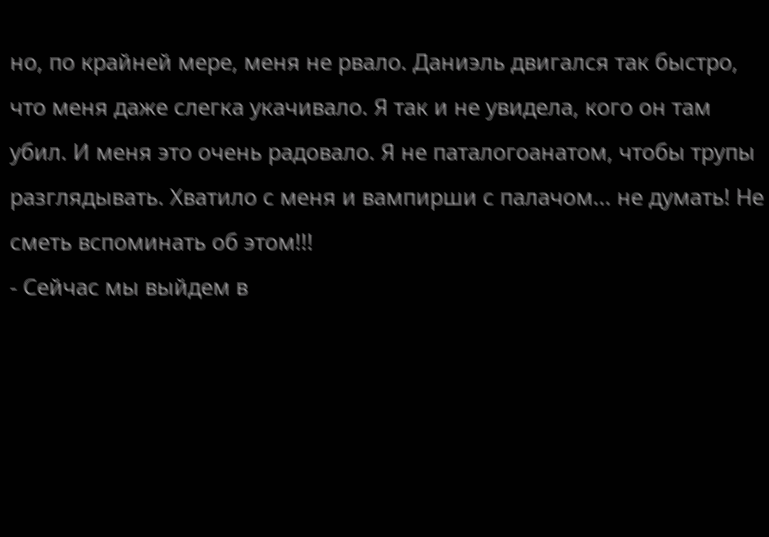но, по крайней мере, меня не рвало. Даниэль двигался так быстро, что меня даже слегка укачивало. Я так и не увидела, кого он там убил. И меня это очень радовало. Я не паталогоанатом, чтобы трупы разглядывать. Хватило с меня и вампирши с палачом... не думать! Не сметь вспоминать об этом!!!
- Сейчас мы выйдем в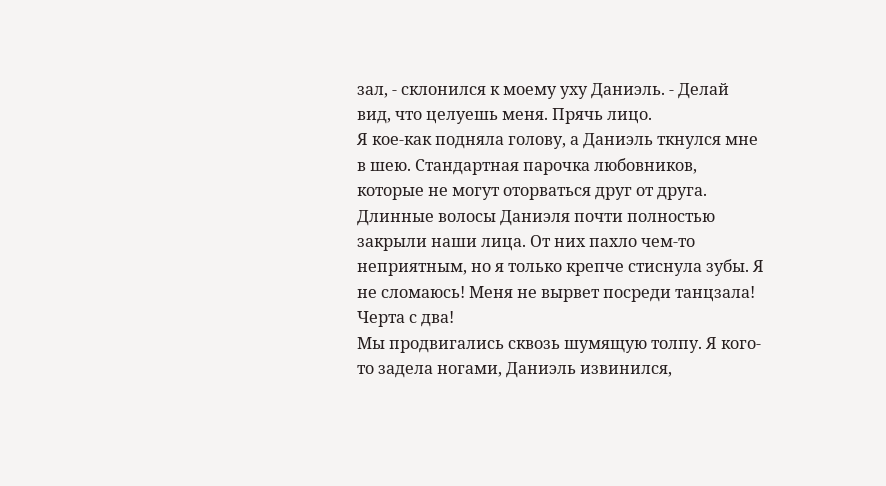зал, - склонился к моему уху Даниэль. - Делай вид, что целуешь меня. Прячь лицо.
Я кое-как подняла голову, а Даниэль ткнулся мне в шею. Стандартная парочка любовников, которые не могут оторваться друг от друга. Длинные волосы Даниэля почти полностью закрыли наши лица. От них пахло чем-то неприятным, но я только крепче стиснула зубы. Я не сломаюсь! Меня не вырвет посреди танцзала! Черта с два!
Мы продвигались сквозь шумящую толпу. Я кого-то задела ногами, Даниэль извинился,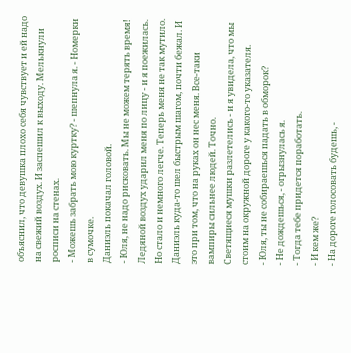объяснил, что девушка плохо себя чувствует и ей надо на свежий воздух. И заспешил к выходу. Мелькнули росписи на стенах.
- Можешь забрать мою куртку? - шепнула я. - Номерки в сумочке.
Даниэль покачал головой.
- Юля, не надо рисковать. Мы не можем терять время!
Ледяной воздух ударил меня по лицу - и я поежилась. Но стало и немного легче. Теперь меня не так мутило. Даниэль куда-то шел быстрым шагом, почти бежал. И это при том, что на руках он нес меня. Все-таки вампиры сильнее людей. Точно.
Светящиеся мушки разлетелись - и я увидела, что мы стоим на окружной дороге у какого-то указателя.
- Юля, ты не собираешься падать в обморок?
- Не дождешься, - огрызнулась я.
- Тогда тебе придется поработать.
- И кем же?
- На дороге голосовать будешь, -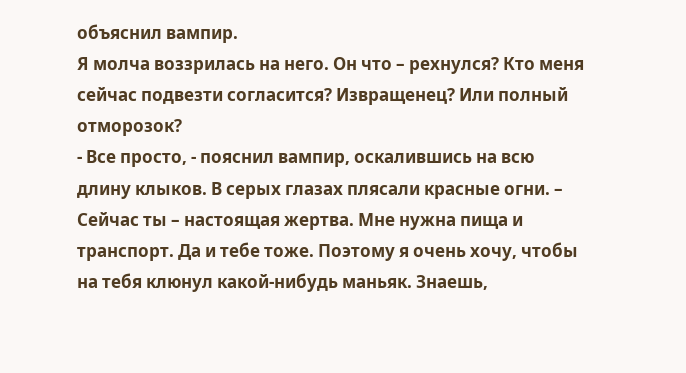объяснил вампир.
Я молча воззрилась на него. Он что – рехнулся? Кто меня сейчас подвезти согласится? Извращенец? Или полный отморозок?
- Все просто, - пояснил вампир, оскалившись на всю длину клыков. В серых глазах плясали красные огни. – Сейчас ты – настоящая жертва. Мне нужна пища и транспорт. Да и тебе тоже. Поэтому я очень хочу, чтобы на тебя клюнул какой-нибудь маньяк. Знаешь,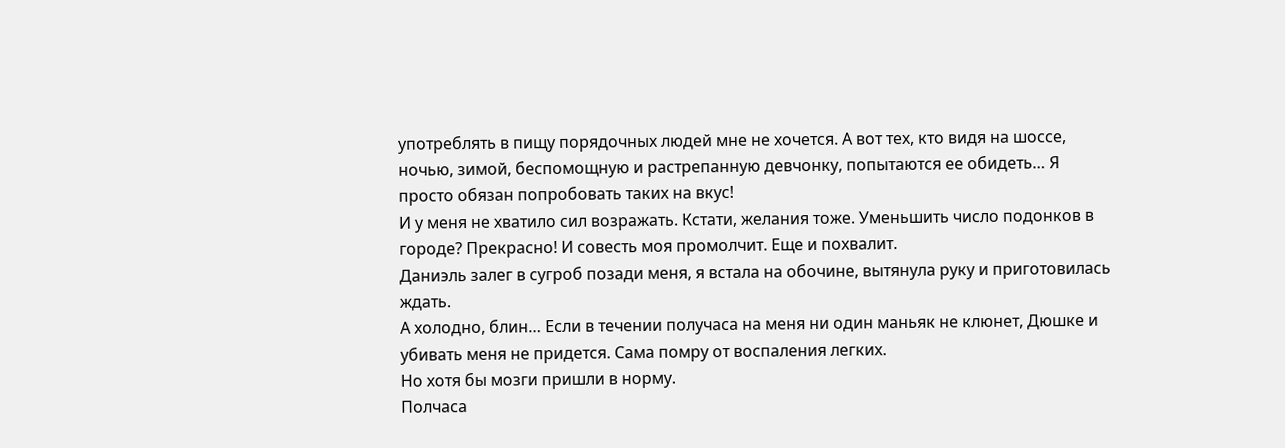употреблять в пищу порядочных людей мне не хочется. А вот тех, кто видя на шоссе, ночью, зимой, беспомощную и растрепанную девчонку, попытаются ее обидеть… Я просто обязан попробовать таких на вкус!
И у меня не хватило сил возражать. Кстати, желания тоже. Уменьшить число подонков в городе? Прекрасно! И совесть моя промолчит. Еще и похвалит.
Даниэль залег в сугроб позади меня, я встала на обочине, вытянула руку и приготовилась ждать.
А холодно, блин… Если в течении получаса на меня ни один маньяк не клюнет, Дюшке и убивать меня не придется. Сама помру от воспаления легких.
Но хотя бы мозги пришли в норму.
Полчаса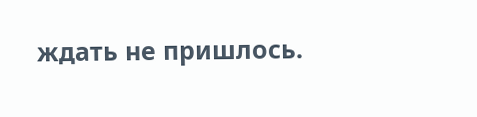ждать не пришлось.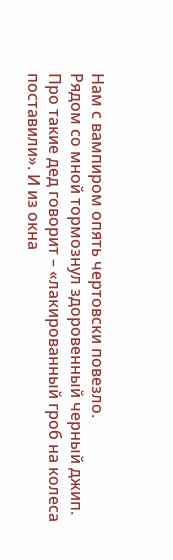Нам с вампиром опять чертовски повезло.
Рядом со мной тормознул здоровенный черный джип. Про такие дед говорит – «лакированный гроб на колеса поставили». И из окна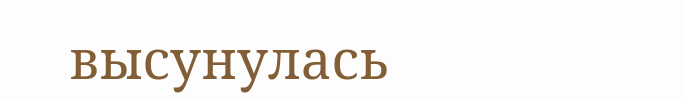высунулась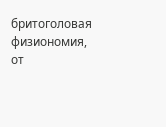бритоголовая физиономия, от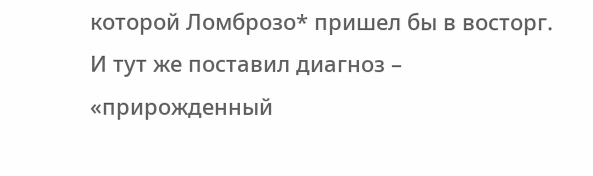которой Ломброзо* пришел бы в восторг. И тут же поставил диагноз – «прирожденный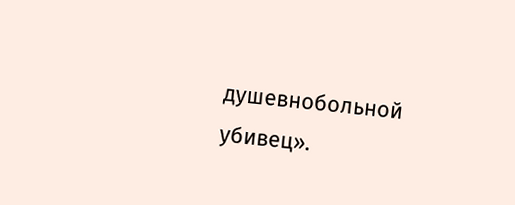душевнобольной убивец».